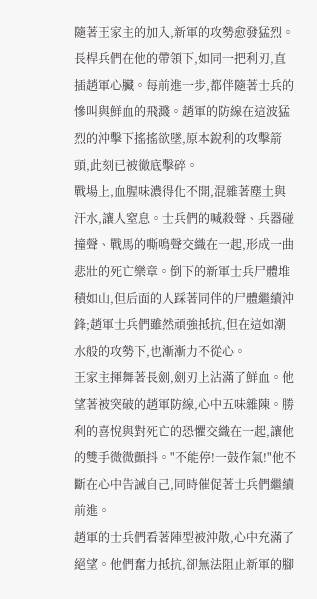隨著王家主的加入,新軍的攻勢愈發猛烈。長桿兵們在他的帶領下,如同一把利刃,直插趙軍心臟。每前進一步,都伴隨著士兵的慘叫與鮮血的飛濺。趙軍的防線在這波猛烈的沖擊下搖搖欲墜,原本銳利的攻擊箭頭,此刻已被徹底擊碎。
戰場上,血腥味濃得化不開,混雜著塵土與汗水,讓人窒息。士兵們的喊殺聲、兵器碰撞聲、戰馬的嘶鳴聲交織在一起,形成一曲悲壯的死亡樂章。倒下的新軍士兵尸體堆積如山,但后面的人踩著同伴的尸體繼續沖鋒;趙軍士兵們雖然頑強抵抗,但在這如潮水般的攻勢下,也漸漸力不從心。
王家主揮舞著長劍,劍刃上沾滿了鮮血。他望著被突破的趙軍防線,心中五味雜陳。勝利的喜悅與對死亡的恐懼交織在一起,讓他的雙手微微顫抖。"不能停!一鼓作氣!"他不斷在心中告誡自己,同時催促著士兵們繼續前進。
趙軍的士兵們看著陣型被沖散,心中充滿了絕望。他們奮力抵抗,卻無法阻止新軍的腳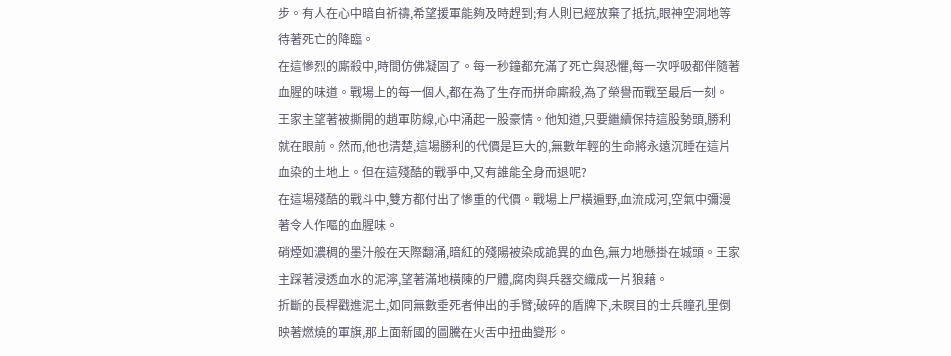步。有人在心中暗自祈禱,希望援軍能夠及時趕到;有人則已經放棄了抵抗,眼神空洞地等待著死亡的降臨。
在這慘烈的廝殺中,時間仿佛凝固了。每一秒鐘都充滿了死亡與恐懼,每一次呼吸都伴隨著血腥的味道。戰場上的每一個人,都在為了生存而拼命廝殺,為了榮譽而戰至最后一刻。
王家主望著被撕開的趙軍防線,心中涌起一股豪情。他知道,只要繼續保持這股勢頭,勝利就在眼前。然而,他也清楚,這場勝利的代價是巨大的,無數年輕的生命將永遠沉睡在這片血染的土地上。但在這殘酷的戰爭中,又有誰能全身而退呢?
在這場殘酷的戰斗中,雙方都付出了慘重的代價。戰場上尸橫遍野,血流成河,空氣中彌漫著令人作嘔的血腥味。
硝煙如濃稠的墨汁般在天際翻涌,暗紅的殘陽被染成詭異的血色,無力地懸掛在城頭。王家主踩著浸透血水的泥濘,望著滿地橫陳的尸體,腐肉與兵器交織成一片狼藉。
折斷的長桿戳進泥土,如同無數垂死者伸出的手臂;破碎的盾牌下,未瞑目的士兵瞳孔里倒映著燃燒的軍旗,那上面新國的圖騰在火舌中扭曲變形。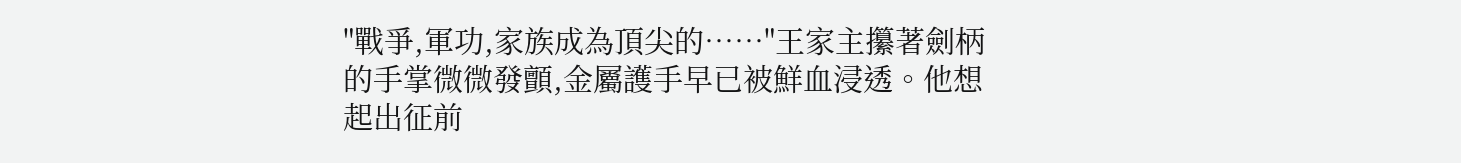"戰爭,軍功,家族成為頂尖的……"王家主攥著劍柄的手掌微微發顫,金屬護手早已被鮮血浸透。他想起出征前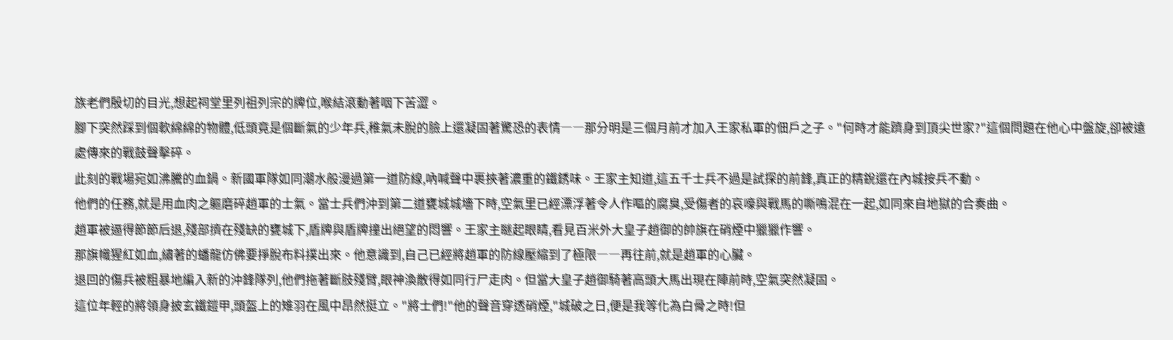族老們殷切的目光,想起祠堂里列祖列宗的牌位,喉結滾動著咽下苦澀。
腳下突然踩到個軟綿綿的物體,低頭竟是個斷氣的少年兵,稚氣未脫的臉上還凝固著驚恐的表情――那分明是三個月前才加入王家私軍的佃戶之子。"何時才能躋身到頂尖世家?"這個問題在他心中盤旋,卻被遠處傳來的戰鼓聲擊碎。
此刻的戰場宛如沸騰的血鍋。新國軍隊如同潮水般漫過第一道防線,吶喊聲中裹挾著濃重的鐵銹味。王家主知道,這五千士兵不過是試探的前鋒,真正的精銳還在內城按兵不動。
他們的任務,就是用血肉之軀磨碎趙軍的士氣。當士兵們沖到第二道甕城城墻下時,空氣里已經漂浮著令人作嘔的腐臭,受傷者的哀嚎與戰馬的嘶鳴混在一起,如同來自地獄的合奏曲。
趙軍被逼得節節后退,殘部擠在殘缺的甕城下,盾牌與盾牌撞出絕望的悶響。王家主瞇起眼睛,看見百米外大皇子趙御的帥旗在硝煙中獵獵作響。
那旗幟猩紅如血,繡著的蟠龍仿佛要掙脫布料撲出來。他意識到,自己已經將趙軍的防線壓縮到了極限――再往前,就是趙軍的心臟。
退回的傷兵被粗暴地編入新的沖鋒隊列,他們拖著斷肢殘臂,眼神渙散得如同行尸走肉。但當大皇子趙御騎著高頭大馬出現在陣前時,空氣突然凝固。
這位年輕的將領身披玄鐵鎧甲,頭盔上的雉羽在風中昂然挺立。"將士們!"他的聲音穿透硝煙,"城破之日,便是我等化為白骨之時!但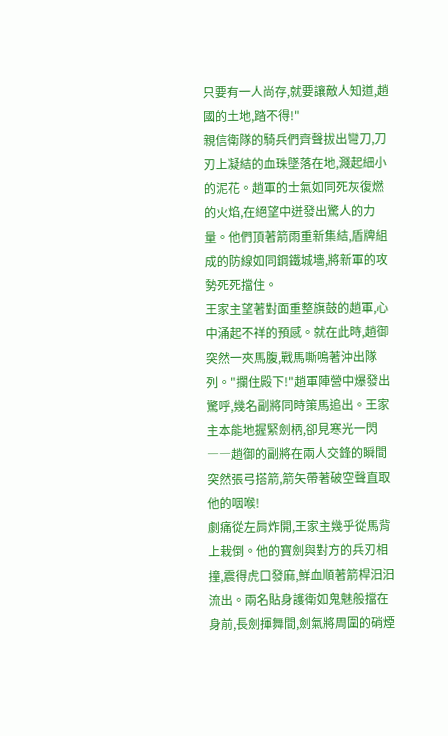只要有一人尚存,就要讓敵人知道,趙國的土地,踏不得!"
親信衛隊的騎兵們齊聲拔出彎刀,刀刃上凝結的血珠墜落在地,濺起細小的泥花。趙軍的士氣如同死灰復燃的火焰,在絕望中迸發出驚人的力量。他們頂著箭雨重新集結,盾牌組成的防線如同鋼鐵城墻,將新軍的攻勢死死擋住。
王家主望著對面重整旗鼓的趙軍,心中涌起不祥的預感。就在此時,趙御突然一夾馬腹,戰馬嘶鳴著沖出隊列。"攔住殿下!"趙軍陣營中爆發出驚呼,幾名副將同時策馬追出。王家主本能地握緊劍柄,卻見寒光一閃――趙御的副將在兩人交鋒的瞬間突然張弓搭箭,箭矢帶著破空聲直取他的咽喉!
劇痛從左肩炸開,王家主幾乎從馬背上栽倒。他的寶劍與對方的兵刃相撞,震得虎口發麻,鮮血順著箭桿汩汩流出。兩名貼身護衛如鬼魅般擋在身前,長劍揮舞間,劍氣將周圍的硝煙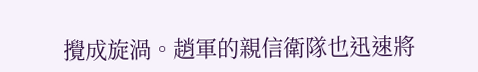攪成旋渦。趙軍的親信衛隊也迅速將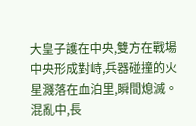大皇子護在中央,雙方在戰場中央形成對峙,兵器碰撞的火星濺落在血泊里,瞬間熄滅。
混亂中,長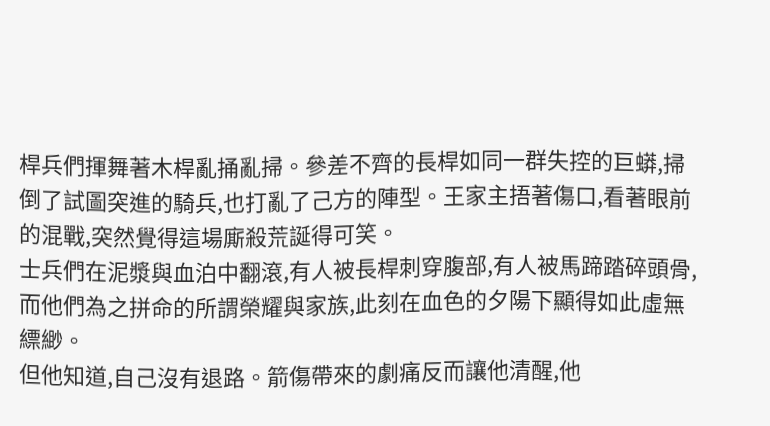桿兵們揮舞著木桿亂捅亂掃。參差不齊的長桿如同一群失控的巨蟒,掃倒了試圖突進的騎兵,也打亂了己方的陣型。王家主捂著傷口,看著眼前的混戰,突然覺得這場廝殺荒誕得可笑。
士兵們在泥漿與血泊中翻滾,有人被長桿刺穿腹部,有人被馬蹄踏碎頭骨,而他們為之拼命的所謂榮耀與家族,此刻在血色的夕陽下顯得如此虛無縹緲。
但他知道,自己沒有退路。箭傷帶來的劇痛反而讓他清醒,他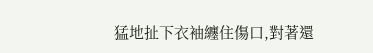猛地扯下衣袖纏住傷口,對著還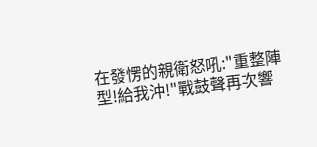在發愣的親衛怒吼:"重整陣型!給我沖!"戰鼓聲再次響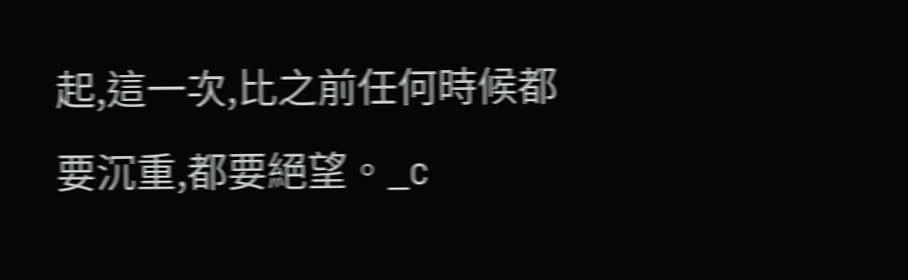起,這一次,比之前任何時候都要沉重,都要絕望。_c